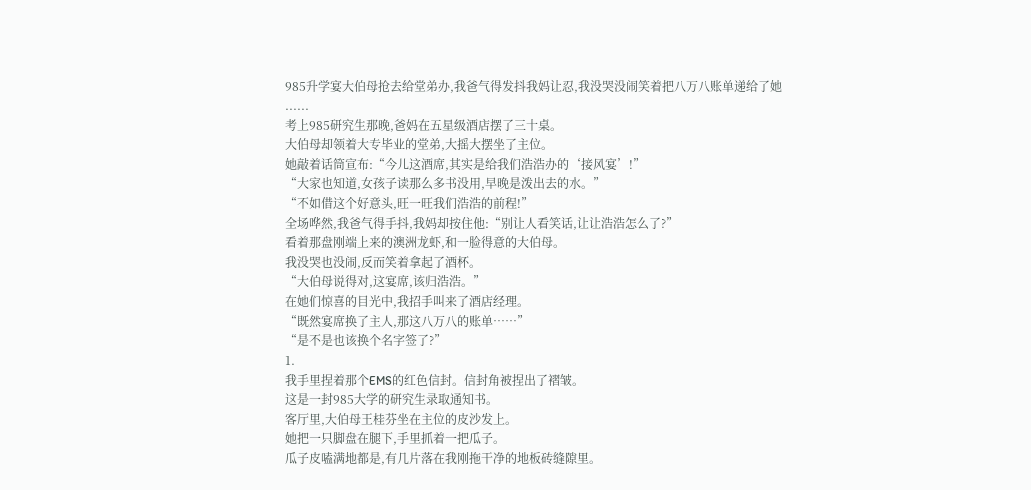985升学宴大伯母抢去给堂弟办,我爸气得发抖我妈让忍,我没哭没闹笑着把八万八账单递给了她
......
考上985研究生那晚,爸妈在五星级酒店摆了三十桌。
大伯母却领着大专毕业的堂弟,大摇大摆坐了主位。
她敲着话筒宣布:“今儿这酒席,其实是给我们浩浩办的‘接风宴’!”
“大家也知道,女孩子读那么多书没用,早晚是泼出去的水。”
“不如借这个好意头,旺一旺我们浩浩的前程!”
全场哗然,我爸气得手抖,我妈却按住他:“别让人看笑话,让让浩浩怎么了?”
看着那盘刚端上来的澳洲龙虾,和一脸得意的大伯母。
我没哭也没闹,反而笑着拿起了酒杯。
“大伯母说得对,这宴席,该归浩浩。”
在她们惊喜的目光中,我招手叫来了酒店经理。
“既然宴席换了主人,那这八万八的账单……”
“是不是也该换个名字签了?”
1.
我手里捏着那个EMS的红色信封。信封角被捏出了褶皱。
这是一封985大学的研究生录取通知书。
客厅里,大伯母王桂芬坐在主位的皮沙发上。
她把一只脚盘在腿下,手里抓着一把瓜子。
瓜子皮嗑满地都是,有几片落在我刚拖干净的地板砖缝隙里。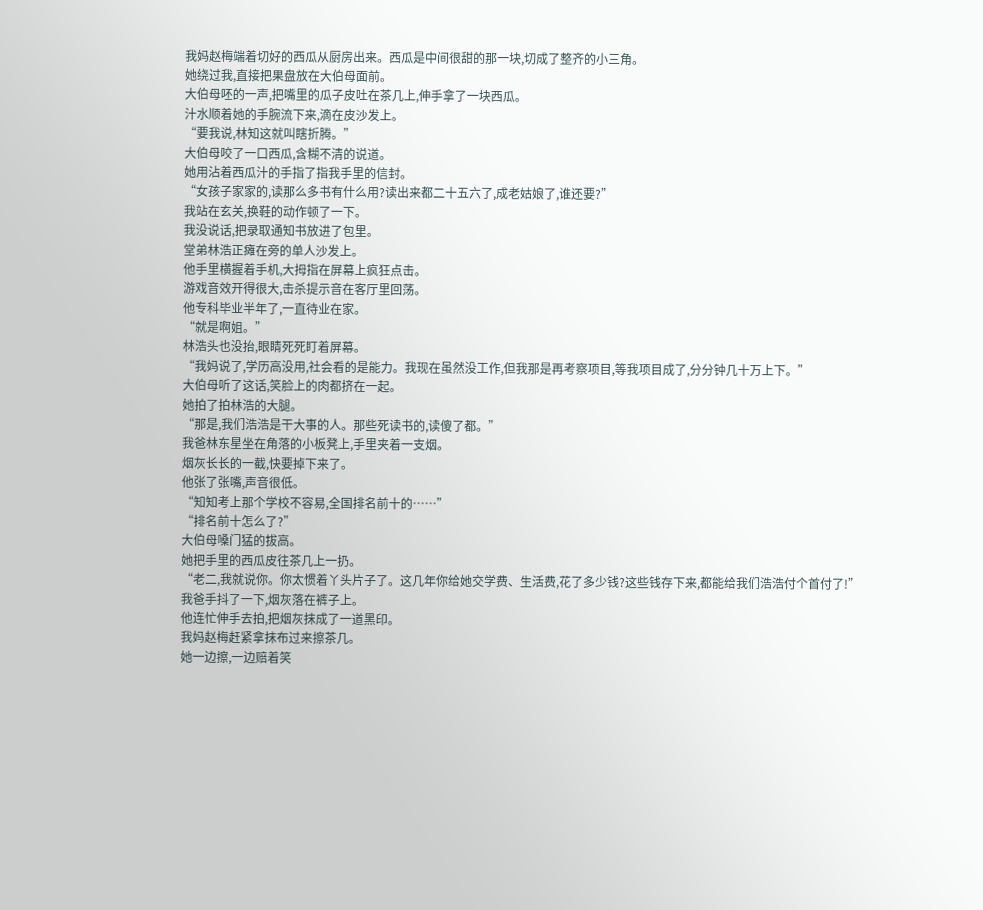我妈赵梅端着切好的西瓜从厨房出来。西瓜是中间很甜的那一块,切成了整齐的小三角。
她绕过我,直接把果盘放在大伯母面前。
大伯母呸的一声,把嘴里的瓜子皮吐在茶几上,伸手拿了一块西瓜。
汁水顺着她的手腕流下来,滴在皮沙发上。
“要我说,林知这就叫瞎折腾。”
大伯母咬了一口西瓜,含糊不清的说道。
她用沾着西瓜汁的手指了指我手里的信封。
“女孩子家家的,读那么多书有什么用?读出来都二十五六了,成老姑娘了,谁还要?”
我站在玄关,换鞋的动作顿了一下。
我没说话,把录取通知书放进了包里。
堂弟林浩正瘫在旁的单人沙发上。
他手里横握着手机,大拇指在屏幕上疯狂点击。
游戏音效开得很大,击杀提示音在客厅里回荡。
他专科毕业半年了,一直待业在家。
“就是啊姐。”
林浩头也没抬,眼睛死死盯着屏幕。
“我妈说了,学历高没用,社会看的是能力。我现在虽然没工作,但我那是再考察项目,等我项目成了,分分钟几十万上下。”
大伯母听了这话,笑脸上的肉都挤在一起。
她拍了拍林浩的大腿。
“那是,我们浩浩是干大事的人。那些死读书的,读傻了都。”
我爸林东星坐在角落的小板凳上,手里夹着一支烟。
烟灰长长的一截,快要掉下来了。
他张了张嘴,声音很低。
“知知考上那个学校不容易,全国排名前十的……”
“排名前十怎么了?”
大伯母嗓门猛的拔高。
她把手里的西瓜皮往茶几上一扔。
“老二,我就说你。你太惯着丫头片子了。这几年你给她交学费、生活费,花了多少钱?这些钱存下来,都能给我们浩浩付个首付了!”
我爸手抖了一下,烟灰落在裤子上。
他连忙伸手去拍,把烟灰抹成了一道黑印。
我妈赵梅赶紧拿抹布过来擦茶几。
她一边擦,一边赔着笑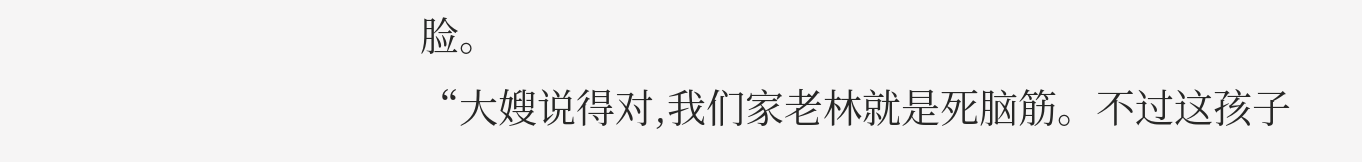脸。
“大嫂说得对,我们家老林就是死脑筋。不过这孩子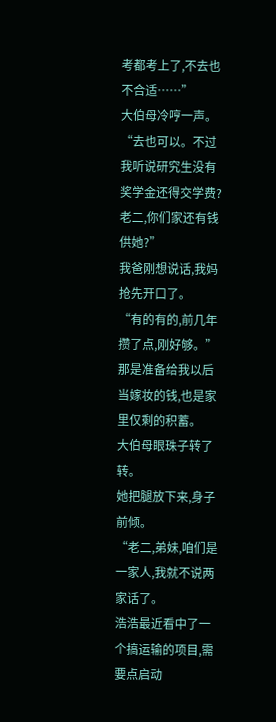考都考上了,不去也不合适……”
大伯母冷哼一声。
“去也可以。不过我听说研究生没有奖学金还得交学费?老二,你们家还有钱供她?”
我爸刚想说话,我妈抢先开口了。
“有的有的,前几年攒了点,刚好够。”
那是准备给我以后当嫁妆的钱,也是家里仅剩的积蓄。
大伯母眼珠子转了转。
她把腿放下来,身子前倾。
“老二,弟妹,咱们是一家人,我就不说两家话了。
浩浩最近看中了一个搞运输的项目,需要点启动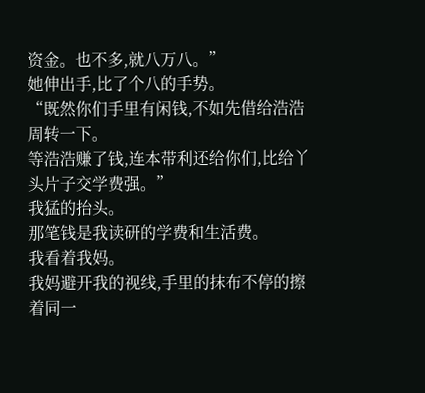资金。也不多,就八万八。”
她伸出手,比了个八的手势。
“既然你们手里有闲钱,不如先借给浩浩周转一下。
等浩浩赚了钱,连本带利还给你们,比给丫头片子交学费强。”
我猛的抬头。
那笔钱是我读研的学费和生活费。
我看着我妈。
我妈避开我的视线,手里的抹布不停的擦着同一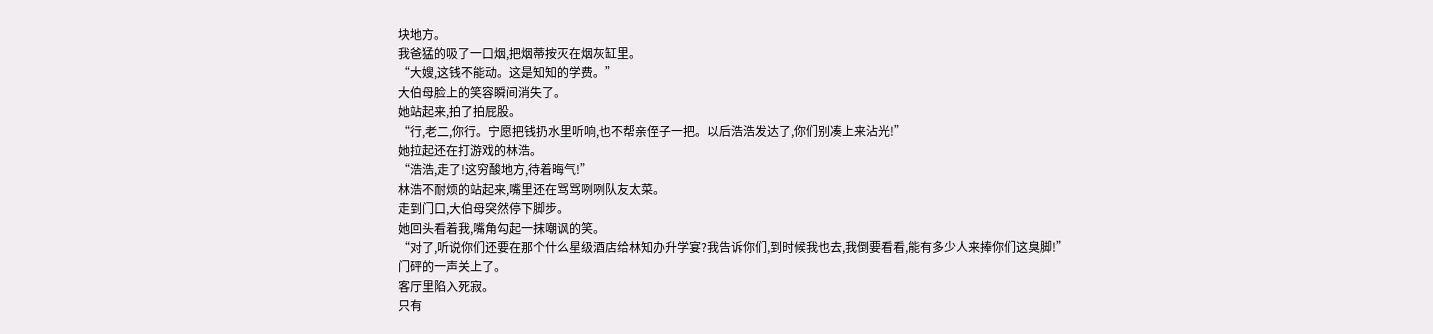块地方。
我爸猛的吸了一口烟,把烟蒂按灭在烟灰缸里。
“大嫂,这钱不能动。这是知知的学费。”
大伯母脸上的笑容瞬间消失了。
她站起来,拍了拍屁股。
“行,老二,你行。宁愿把钱扔水里听响,也不帮亲侄子一把。以后浩浩发达了,你们别凑上来沾光!”
她拉起还在打游戏的林浩。
“浩浩,走了!这穷酸地方,待着晦气!”
林浩不耐烦的站起来,嘴里还在骂骂咧咧队友太菜。
走到门口,大伯母突然停下脚步。
她回头看着我,嘴角勾起一抹嘲讽的笑。
“对了,听说你们还要在那个什么星级酒店给林知办升学宴?我告诉你们,到时候我也去,我倒要看看,能有多少人来捧你们这臭脚!”
门砰的一声关上了。
客厅里陷入死寂。
只有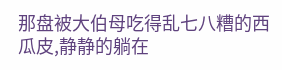那盘被大伯母吃得乱七八糟的西瓜皮,静静的躺在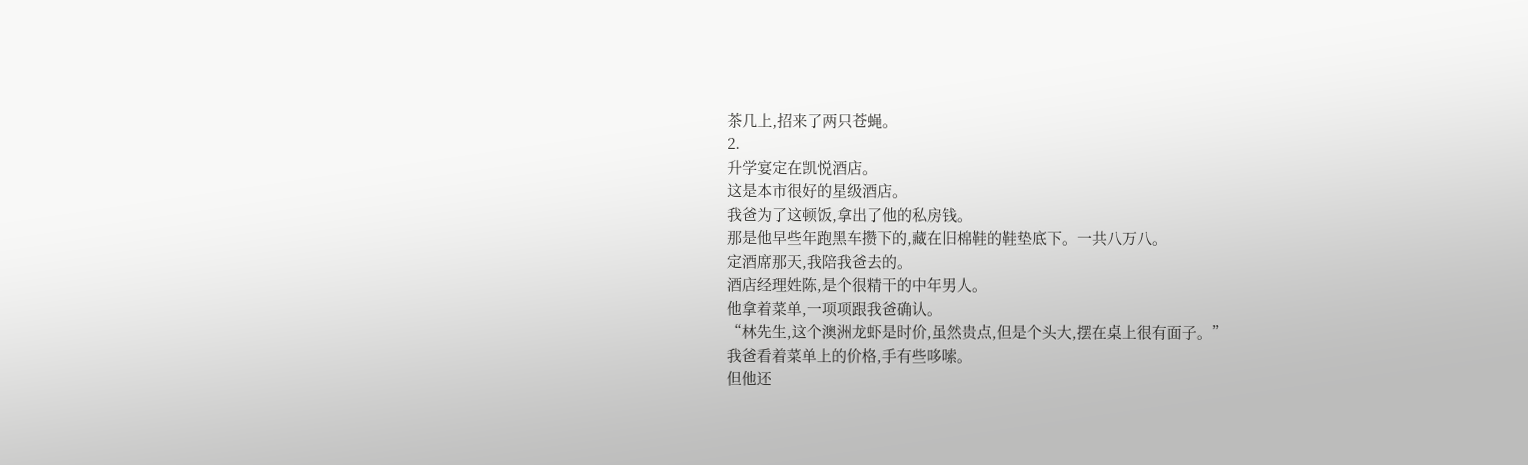茶几上,招来了两只苍蝇。
2.
升学宴定在凯悦酒店。
这是本市很好的星级酒店。
我爸为了这顿饭,拿出了他的私房钱。
那是他早些年跑黑车攒下的,藏在旧棉鞋的鞋垫底下。一共八万八。
定酒席那天,我陪我爸去的。
酒店经理姓陈,是个很精干的中年男人。
他拿着菜单,一项项跟我爸确认。
“林先生,这个澳洲龙虾是时价,虽然贵点,但是个头大,摆在桌上很有面子。”
我爸看着菜单上的价格,手有些哆嗦。
但他还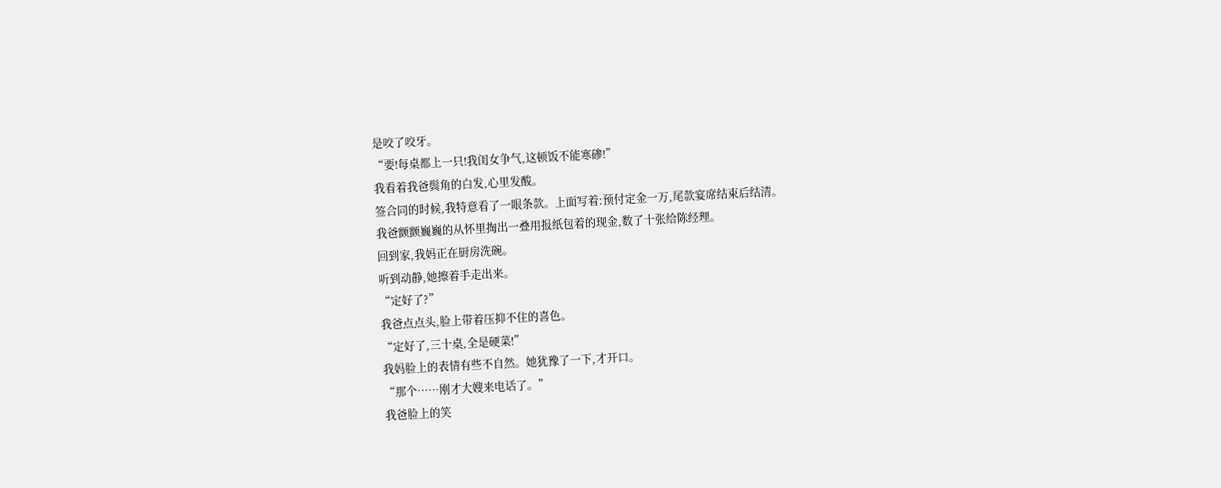是咬了咬牙。
“要!每桌都上一只!我闺女争气,这顿饭不能寒碜!”
我看着我爸鬓角的白发,心里发酸。
签合同的时候,我特意看了一眼条款。上面写着:预付定金一万,尾款宴席结束后结清。
我爸颤颤巍巍的从怀里掏出一叠用报纸包着的现金,数了十张给陈经理。
回到家,我妈正在厨房洗碗。
听到动静,她擦着手走出来。
“定好了?”
我爸点点头,脸上带着压抑不住的喜色。
“定好了,三十桌,全是硬菜!”
我妈脸上的表情有些不自然。她犹豫了一下,才开口。
“那个……刚才大嫂来电话了。”
我爸脸上的笑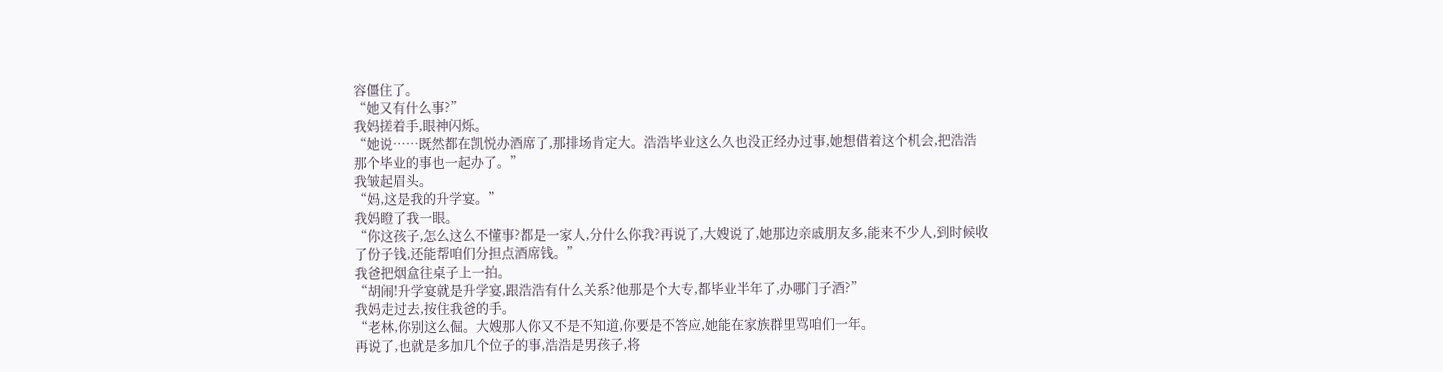容僵住了。
“她又有什么事?”
我妈搓着手,眼神闪烁。
“她说……既然都在凯悦办酒席了,那排场肯定大。浩浩毕业这么久也没正经办过事,她想借着这个机会,把浩浩那个毕业的事也一起办了。”
我皱起眉头。
“妈,这是我的升学宴。”
我妈瞪了我一眼。
“你这孩子,怎么这么不懂事?都是一家人,分什么你我?再说了,大嫂说了,她那边亲戚朋友多,能来不少人,到时候收了份子钱,还能帮咱们分担点酒席钱。”
我爸把烟盒往桌子上一拍。
“胡闹!升学宴就是升学宴,跟浩浩有什么关系?他那是个大专,都毕业半年了,办哪门子酒?”
我妈走过去,按住我爸的手。
“老林,你别这么倔。大嫂那人你又不是不知道,你要是不答应,她能在家族群里骂咱们一年。
再说了,也就是多加几个位子的事,浩浩是男孩子,将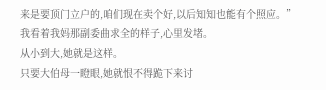来是要顶门立户的,咱们现在卖个好,以后知知也能有个照应。”
我看着我妈那副委曲求全的样子,心里发堵。
从小到大,她就是这样。
只要大伯母一瞪眼,她就恨不得跪下来讨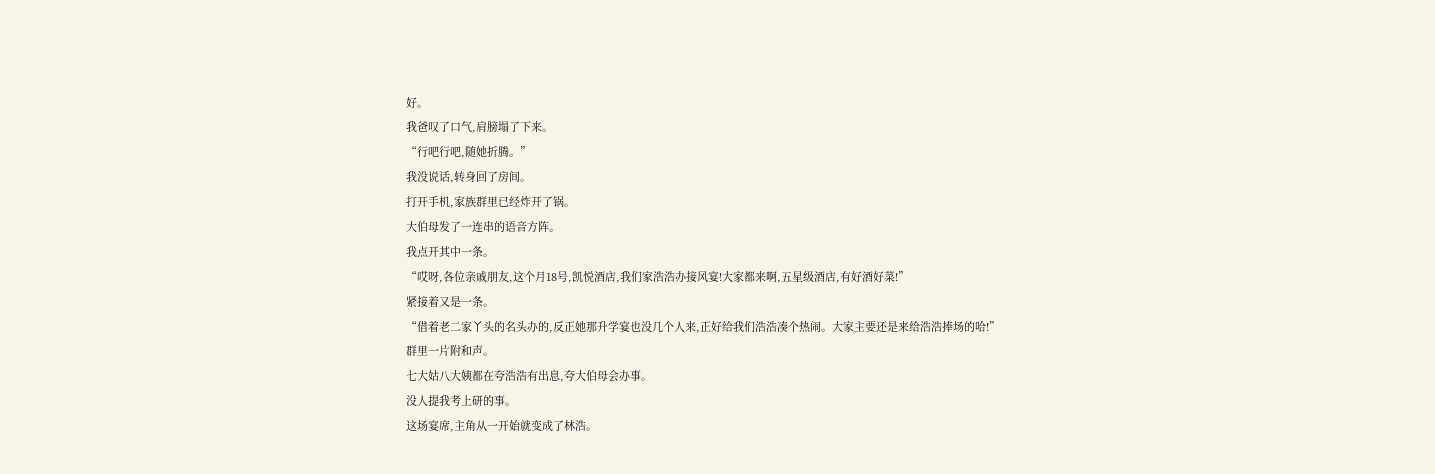好。
我爸叹了口气,肩膀塌了下来。
“行吧行吧,随她折腾。”
我没说话,转身回了房间。
打开手机,家族群里已经炸开了锅。
大伯母发了一连串的语音方阵。
我点开其中一条。
“哎呀,各位亲戚朋友,这个月18号,凯悦酒店,我们家浩浩办接风宴!大家都来啊,五星级酒店,有好酒好菜!”
紧接着又是一条。
“借着老二家丫头的名头办的,反正她那升学宴也没几个人来,正好给我们浩浩凑个热闹。大家主要还是来给浩浩捧场的哈!”
群里一片附和声。
七大姑八大姨都在夸浩浩有出息,夸大伯母会办事。
没人提我考上研的事。
这场宴席,主角从一开始就变成了林浩。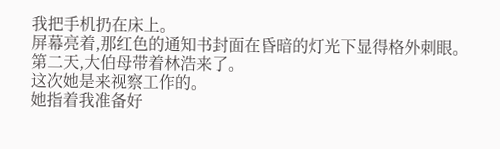我把手机扔在床上。
屏幕亮着,那红色的通知书封面在昏暗的灯光下显得格外刺眼。
第二天,大伯母带着林浩来了。
这次她是来视察工作的。
她指着我准备好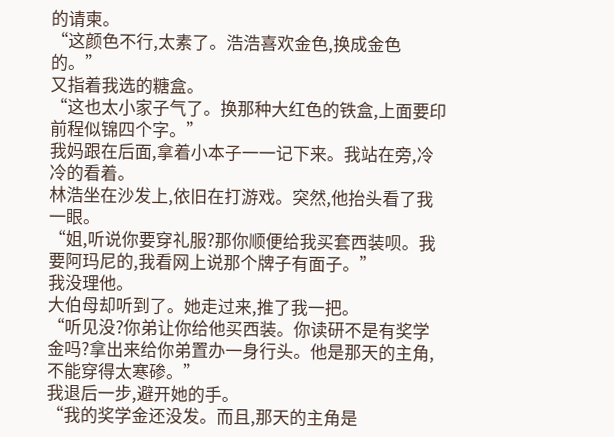的请柬。
“这颜色不行,太素了。浩浩喜欢金色,换成金色的。”
又指着我选的糖盒。
“这也太小家子气了。换那种大红色的铁盒,上面要印前程似锦四个字。”
我妈跟在后面,拿着小本子一一记下来。我站在旁,冷冷的看着。
林浩坐在沙发上,依旧在打游戏。突然,他抬头看了我一眼。
“姐,听说你要穿礼服?那你顺便给我买套西装呗。我要阿玛尼的,我看网上说那个牌子有面子。”
我没理他。
大伯母却听到了。她走过来,推了我一把。
“听见没?你弟让你给他买西装。你读研不是有奖学金吗?拿出来给你弟置办一身行头。他是那天的主角,不能穿得太寒碜。”
我退后一步,避开她的手。
“我的奖学金还没发。而且,那天的主角是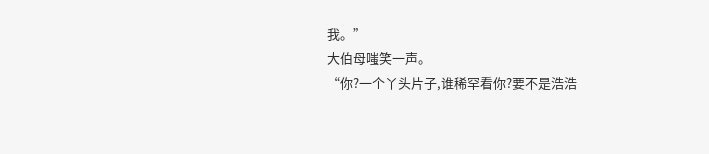我。”
大伯母嗤笑一声。
“你?一个丫头片子,谁稀罕看你?要不是浩浩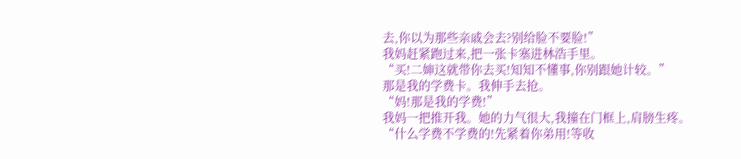去,你以为那些亲戚会去?别给脸不要脸!”
我妈赶紧跑过来,把一张卡塞进林浩手里。
“买!二婶这就带你去买!知知不懂事,你别跟她计较。”
那是我的学费卡。我伸手去抢。
“妈!那是我的学费!”
我妈一把推开我。她的力气很大,我撞在门框上,肩膀生疼。
“什么学费不学费的!先紧着你弟用!等收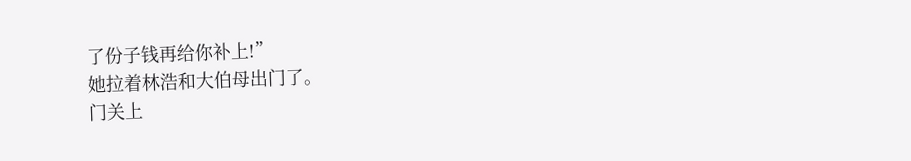了份子钱再给你补上!”
她拉着林浩和大伯母出门了。
门关上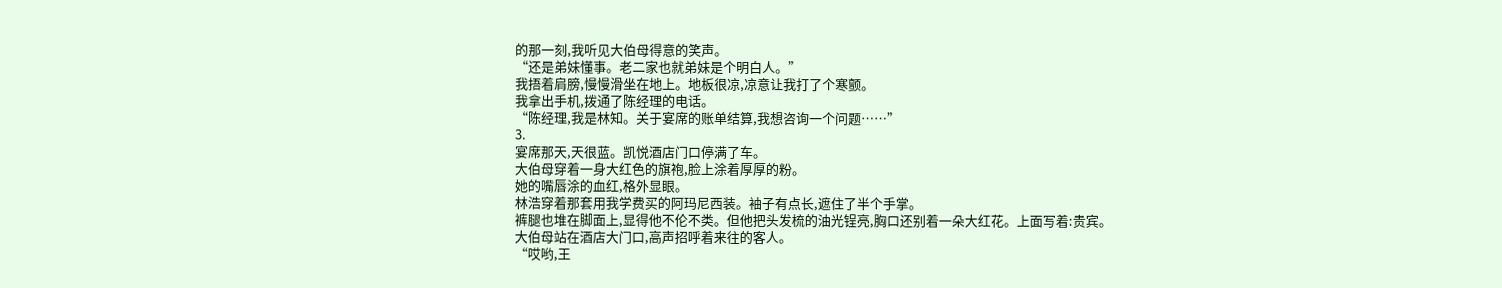的那一刻,我听见大伯母得意的笑声。
“还是弟妹懂事。老二家也就弟妹是个明白人。”
我捂着肩膀,慢慢滑坐在地上。地板很凉,凉意让我打了个寒颤。
我拿出手机,拨通了陈经理的电话。
“陈经理,我是林知。关于宴席的账单结算,我想咨询一个问题……”
3.
宴席那天,天很蓝。凯悦酒店门口停满了车。
大伯母穿着一身大红色的旗袍,脸上涂着厚厚的粉。
她的嘴唇涂的血红,格外显眼。
林浩穿着那套用我学费买的阿玛尼西装。袖子有点长,遮住了半个手掌。
裤腿也堆在脚面上,显得他不伦不类。但他把头发梳的油光锃亮,胸口还别着一朵大红花。上面写着:贵宾。
大伯母站在酒店大门口,高声招呼着来往的客人。
“哎哟,王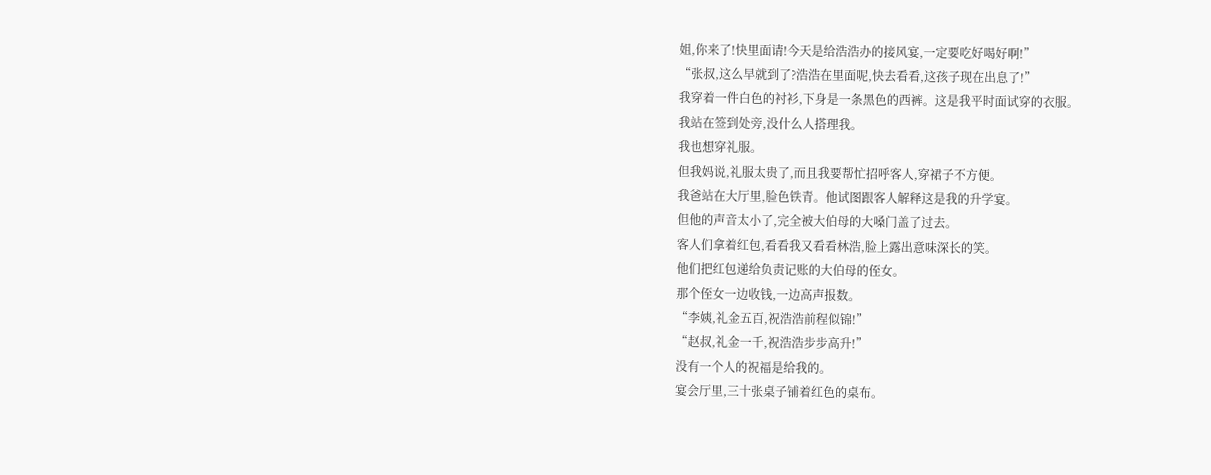姐,你来了!快里面请!今天是给浩浩办的接风宴,一定要吃好喝好啊!”
“张叔,这么早就到了?浩浩在里面呢,快去看看,这孩子现在出息了!”
我穿着一件白色的衬衫,下身是一条黑色的西裤。这是我平时面试穿的衣服。
我站在签到处旁,没什么人搭理我。
我也想穿礼服。
但我妈说,礼服太贵了,而且我要帮忙招呼客人,穿裙子不方便。
我爸站在大厅里,脸色铁青。他试图跟客人解释这是我的升学宴。
但他的声音太小了,完全被大伯母的大嗓门盖了过去。
客人们拿着红包,看看我又看看林浩,脸上露出意味深长的笑。
他们把红包递给负责记账的大伯母的侄女。
那个侄女一边收钱,一边高声报数。
“李姨,礼金五百,祝浩浩前程似锦!”
“赵叔,礼金一千,祝浩浩步步高升!”
没有一个人的祝福是给我的。
宴会厅里,三十张桌子铺着红色的桌布。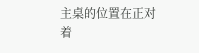主桌的位置在正对着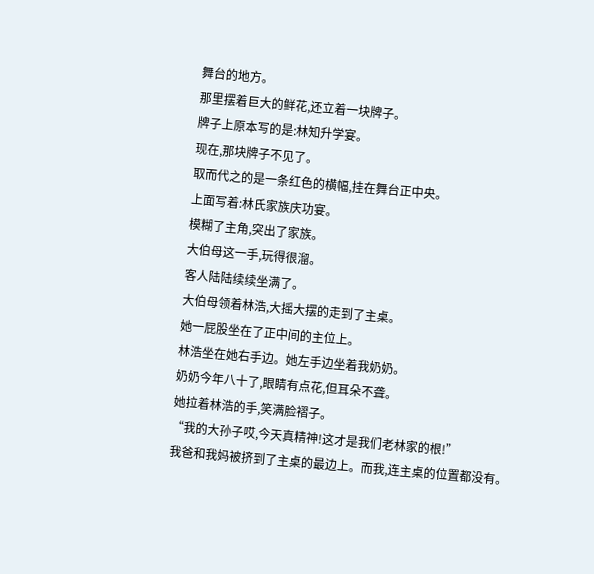舞台的地方。
那里摆着巨大的鲜花,还立着一块牌子。
牌子上原本写的是:林知升学宴。
现在,那块牌子不见了。
取而代之的是一条红色的横幅,挂在舞台正中央。
上面写着:林氏家族庆功宴。
模糊了主角,突出了家族。
大伯母这一手,玩得很溜。
客人陆陆续续坐满了。
大伯母领着林浩,大摇大摆的走到了主桌。
她一屁股坐在了正中间的主位上。
林浩坐在她右手边。她左手边坐着我奶奶。
奶奶今年八十了,眼睛有点花,但耳朵不聋。
她拉着林浩的手,笑满脸褶子。
“我的大孙子哎,今天真精神!这才是我们老林家的根!”
我爸和我妈被挤到了主桌的最边上。而我,连主桌的位置都没有。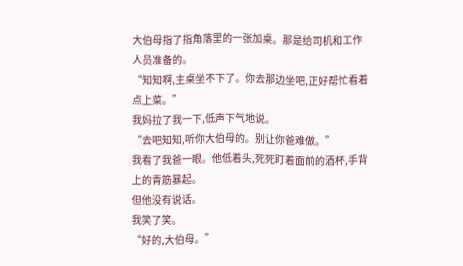大伯母指了指角落里的一张加桌。那是给司机和工作人员准备的。
“知知啊,主桌坐不下了。你去那边坐吧,正好帮忙看着点上菜。”
我妈拉了我一下,低声下气地说。
“去吧知知,听你大伯母的。别让你爸难做。”
我看了我爸一眼。他低着头,死死盯着面前的酒杯,手背上的青筋暴起。
但他没有说话。
我笑了笑。
“好的,大伯母。”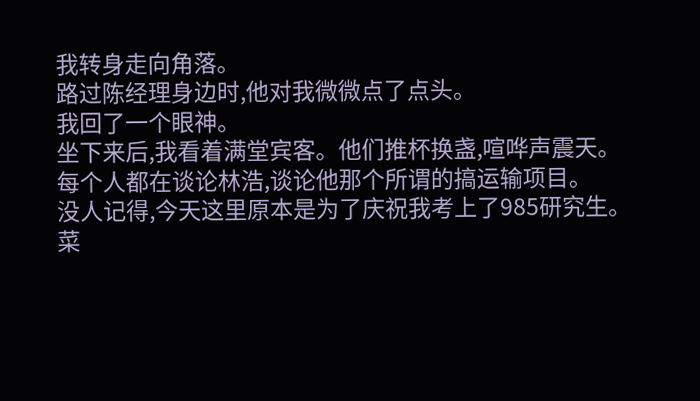我转身走向角落。
路过陈经理身边时,他对我微微点了点头。
我回了一个眼神。
坐下来后,我看着满堂宾客。他们推杯换盏,喧哗声震天。
每个人都在谈论林浩,谈论他那个所谓的搞运输项目。
没人记得,今天这里原本是为了庆祝我考上了985研究生。
菜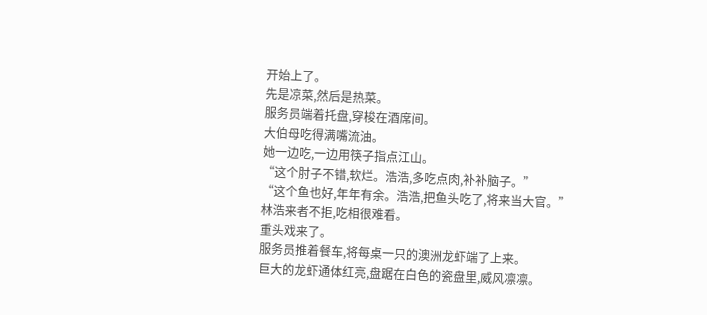开始上了。
先是凉菜,然后是热菜。
服务员端着托盘,穿梭在酒席间。
大伯母吃得满嘴流油。
她一边吃,一边用筷子指点江山。
“这个肘子不错,软烂。浩浩,多吃点肉,补补脑子。”
“这个鱼也好,年年有余。浩浩,把鱼头吃了,将来当大官。”
林浩来者不拒,吃相很难看。
重头戏来了。
服务员推着餐车,将每桌一只的澳洲龙虾端了上来。
巨大的龙虾通体红亮,盘踞在白色的瓷盘里,威风凛凛。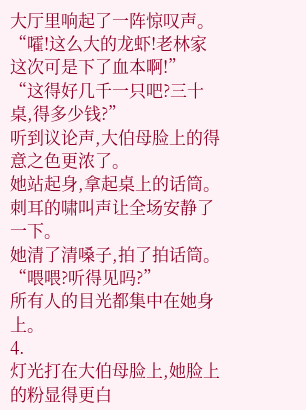大厅里响起了一阵惊叹声。
“嚯!这么大的龙虾!老林家这次可是下了血本啊!”
“这得好几千一只吧?三十桌,得多少钱?”
听到议论声,大伯母脸上的得意之色更浓了。
她站起身,拿起桌上的话筒。刺耳的啸叫声让全场安静了一下。
她清了清嗓子,拍了拍话筒。
“喂喂?听得见吗?”
所有人的目光都集中在她身上。
4.
灯光打在大伯母脸上,她脸上的粉显得更白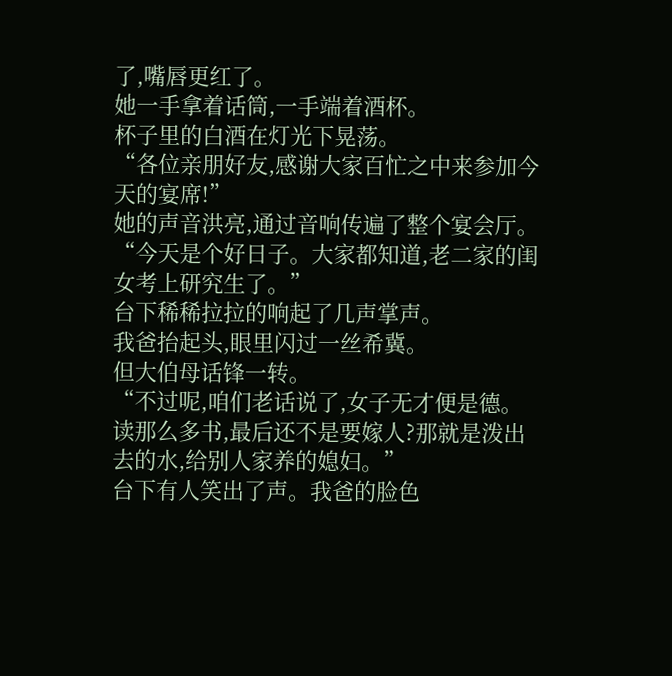了,嘴唇更红了。
她一手拿着话筒,一手端着酒杯。
杯子里的白酒在灯光下晃荡。
“各位亲朋好友,感谢大家百忙之中来参加今天的宴席!”
她的声音洪亮,通过音响传遍了整个宴会厅。
“今天是个好日子。大家都知道,老二家的闺女考上研究生了。”
台下稀稀拉拉的响起了几声掌声。
我爸抬起头,眼里闪过一丝希冀。
但大伯母话锋一转。
“不过呢,咱们老话说了,女子无才便是德。读那么多书,最后还不是要嫁人?那就是泼出去的水,给别人家养的媳妇。”
台下有人笑出了声。我爸的脸色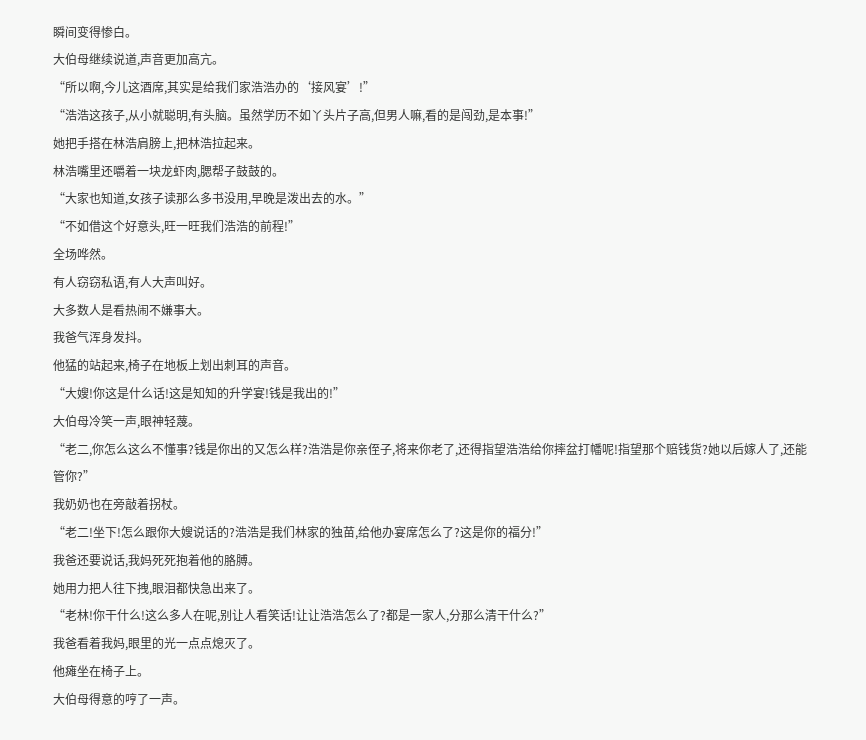瞬间变得惨白。
大伯母继续说道,声音更加高亢。
“所以啊,今儿这酒席,其实是给我们家浩浩办的‘接风宴’!”
“浩浩这孩子,从小就聪明,有头脑。虽然学历不如丫头片子高,但男人嘛,看的是闯劲,是本事!”
她把手搭在林浩肩膀上,把林浩拉起来。
林浩嘴里还嚼着一块龙虾肉,腮帮子鼓鼓的。
“大家也知道,女孩子读那么多书没用,早晚是泼出去的水。”
“不如借这个好意头,旺一旺我们浩浩的前程!”
全场哗然。
有人窃窃私语,有人大声叫好。
大多数人是看热闹不嫌事大。
我爸气浑身发抖。
他猛的站起来,椅子在地板上划出刺耳的声音。
“大嫂!你这是什么话!这是知知的升学宴!钱是我出的!”
大伯母冷笑一声,眼神轻蔑。
“老二,你怎么这么不懂事?钱是你出的又怎么样?浩浩是你亲侄子,将来你老了,还得指望浩浩给你摔盆打幡呢!指望那个赔钱货?她以后嫁人了,还能管你?”
我奶奶也在旁敲着拐杖。
“老二!坐下!怎么跟你大嫂说话的?浩浩是我们林家的独苗,给他办宴席怎么了?这是你的福分!”
我爸还要说话,我妈死死抱着他的胳膊。
她用力把人往下拽,眼泪都快急出来了。
“老林!你干什么!这么多人在呢,别让人看笑话!让让浩浩怎么了?都是一家人,分那么清干什么?”
我爸看着我妈,眼里的光一点点熄灭了。
他瘫坐在椅子上。
大伯母得意的哼了一声。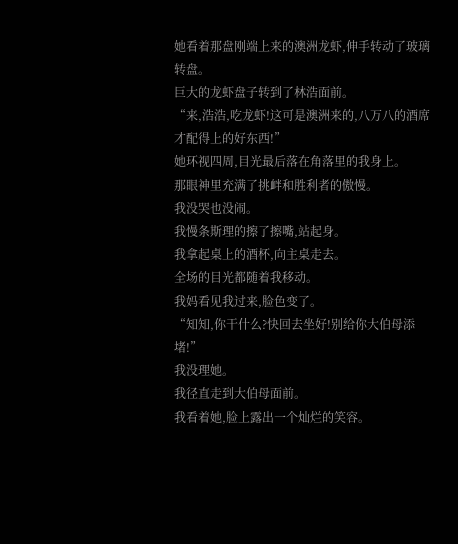她看着那盘刚端上来的澳洲龙虾,伸手转动了玻璃转盘。
巨大的龙虾盘子转到了林浩面前。
“来,浩浩,吃龙虾!这可是澳洲来的,八万八的酒席才配得上的好东西!”
她环视四周,目光最后落在角落里的我身上。
那眼神里充满了挑衅和胜利者的傲慢。
我没哭也没闹。
我慢条斯理的擦了擦嘴,站起身。
我拿起桌上的酒杯,向主桌走去。
全场的目光都随着我移动。
我妈看见我过来,脸色变了。
“知知,你干什么?快回去坐好!别给你大伯母添堵!”
我没理她。
我径直走到大伯母面前。
我看着她,脸上露出一个灿烂的笑容。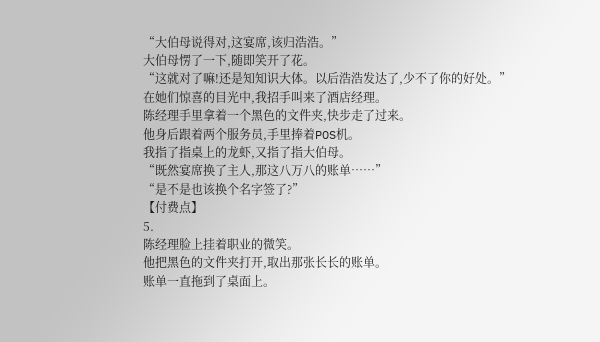“大伯母说得对,这宴席,该归浩浩。”
大伯母愣了一下,随即笑开了花。
“这就对了嘛!还是知知识大体。以后浩浩发达了,少不了你的好处。”
在她们惊喜的目光中,我招手叫来了酒店经理。
陈经理手里拿着一个黑色的文件夹,快步走了过来。
他身后跟着两个服务员,手里捧着POS机。
我指了指桌上的龙虾,又指了指大伯母。
“既然宴席换了主人,那这八万八的账单……”
“是不是也该换个名字签了?”
【付费点】
5.
陈经理脸上挂着职业的微笑。
他把黑色的文件夹打开,取出那张长长的账单。
账单一直拖到了桌面上。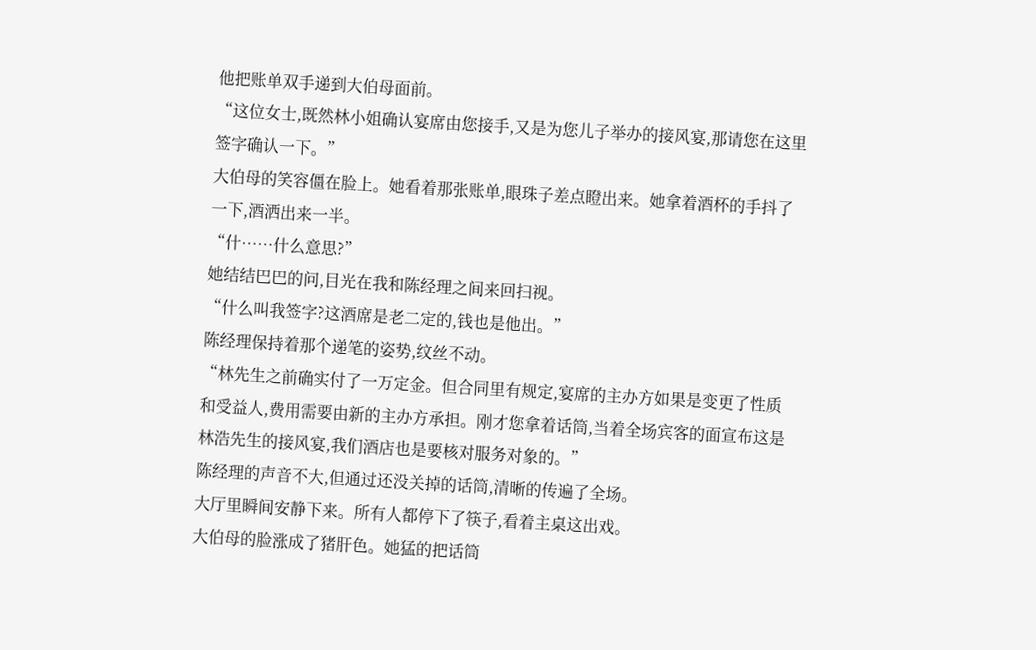他把账单双手递到大伯母面前。
“这位女士,既然林小姐确认宴席由您接手,又是为您儿子举办的接风宴,那请您在这里签字确认一下。”
大伯母的笑容僵在脸上。她看着那张账单,眼珠子差点瞪出来。她拿着酒杯的手抖了一下,酒洒出来一半。
“什……什么意思?”
她结结巴巴的问,目光在我和陈经理之间来回扫视。
“什么叫我签字?这酒席是老二定的,钱也是他出。”
陈经理保持着那个递笔的姿势,纹丝不动。
“林先生之前确实付了一万定金。但合同里有规定,宴席的主办方如果是变更了性质和受益人,费用需要由新的主办方承担。刚才您拿着话筒,当着全场宾客的面宣布这是林浩先生的接风宴,我们酒店也是要核对服务对象的。”
陈经理的声音不大,但通过还没关掉的话筒,清晰的传遍了全场。
大厅里瞬间安静下来。所有人都停下了筷子,看着主桌这出戏。
大伯母的脸涨成了猪肝色。她猛的把话筒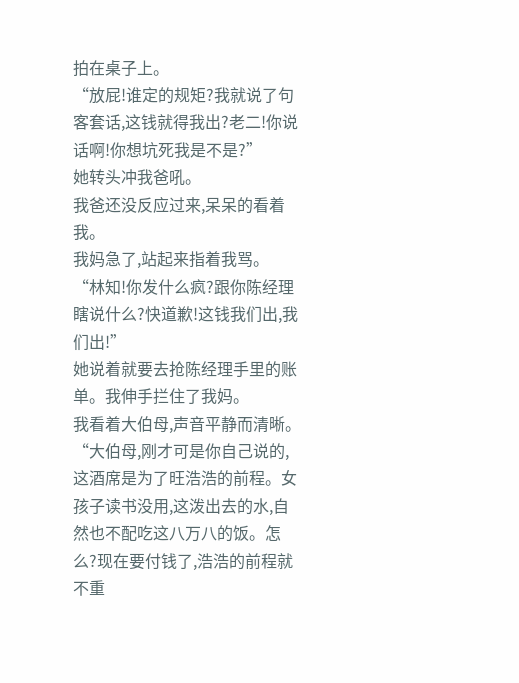拍在桌子上。
“放屁!谁定的规矩?我就说了句客套话,这钱就得我出?老二!你说话啊!你想坑死我是不是?”
她转头冲我爸吼。
我爸还没反应过来,呆呆的看着我。
我妈急了,站起来指着我骂。
“林知!你发什么疯?跟你陈经理瞎说什么?快道歉!这钱我们出,我们出!”
她说着就要去抢陈经理手里的账单。我伸手拦住了我妈。
我看着大伯母,声音平静而清晰。
“大伯母,刚才可是你自己说的,这酒席是为了旺浩浩的前程。女孩子读书没用,这泼出去的水,自然也不配吃这八万八的饭。怎么?现在要付钱了,浩浩的前程就不重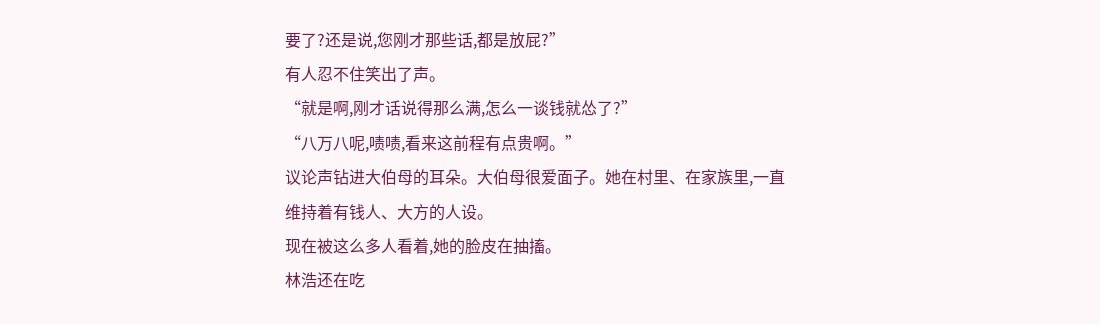要了?还是说,您刚才那些话,都是放屁?”
有人忍不住笑出了声。
“就是啊,刚才话说得那么满,怎么一谈钱就怂了?”
“八万八呢,啧啧,看来这前程有点贵啊。”
议论声钻进大伯母的耳朵。大伯母很爱面子。她在村里、在家族里,一直维持着有钱人、大方的人设。
现在被这么多人看着,她的脸皮在抽搐。
林浩还在吃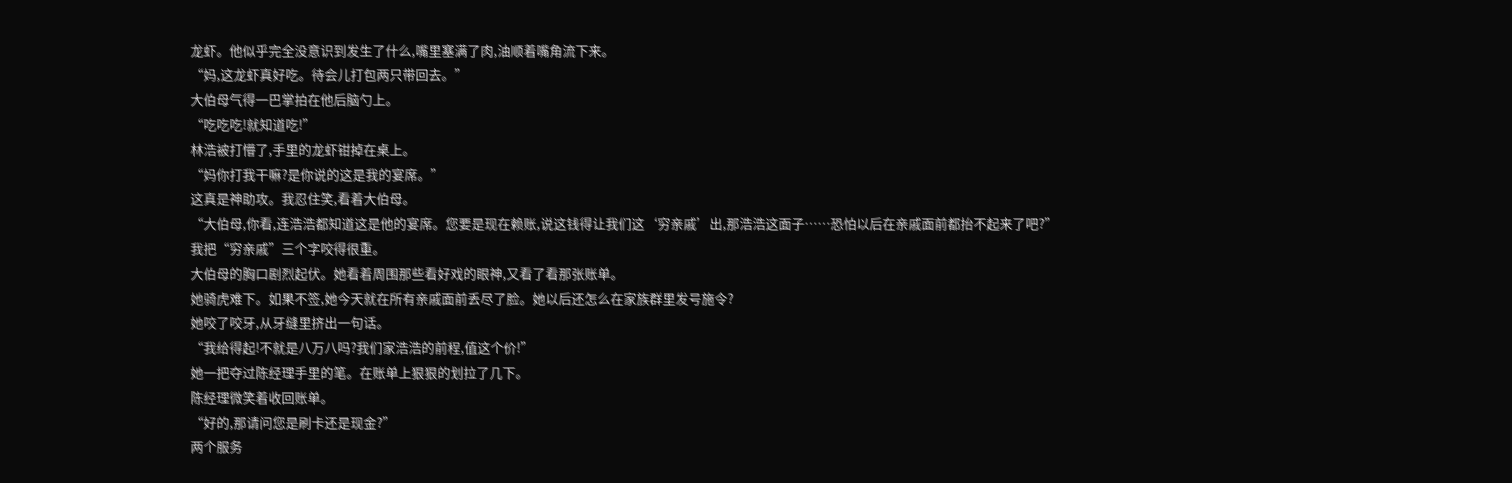龙虾。他似乎完全没意识到发生了什么,嘴里塞满了肉,油顺着嘴角流下来。
“妈,这龙虾真好吃。待会儿打包两只带回去。”
大伯母气得一巴掌拍在他后脑勺上。
“吃吃吃!就知道吃!”
林浩被打懵了,手里的龙虾钳掉在桌上。
“妈你打我干嘛?是你说的这是我的宴席。”
这真是神助攻。我忍住笑,看着大伯母。
“大伯母,你看,连浩浩都知道这是他的宴席。您要是现在赖账,说这钱得让我们这‘穷亲戚’出,那浩浩这面子……恐怕以后在亲戚面前都抬不起来了吧?”
我把“穷亲戚”三个字咬得很重。
大伯母的胸口剧烈起伏。她看着周围那些看好戏的眼神,又看了看那张账单。
她骑虎难下。如果不签,她今天就在所有亲戚面前丢尽了脸。她以后还怎么在家族群里发号施令?
她咬了咬牙,从牙缝里挤出一句话。
“我给得起!不就是八万八吗?我们家浩浩的前程,值这个价!”
她一把夺过陈经理手里的笔。在账单上狠狠的划拉了几下。
陈经理微笑着收回账单。
“好的,那请问您是刷卡还是现金?”
两个服务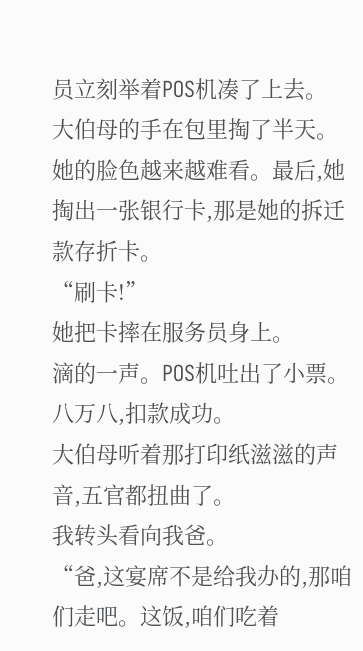员立刻举着POS机凑了上去。
大伯母的手在包里掏了半天。她的脸色越来越难看。最后,她掏出一张银行卡,那是她的拆迁款存折卡。
“刷卡!”
她把卡摔在服务员身上。
滴的一声。POS机吐出了小票。八万八,扣款成功。
大伯母听着那打印纸滋滋的声音,五官都扭曲了。
我转头看向我爸。
“爸,这宴席不是给我办的,那咱们走吧。这饭,咱们吃着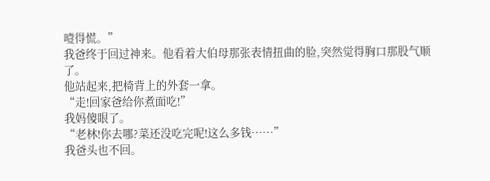噎得慌。”
我爸终于回过神来。他看着大伯母那张表情扭曲的脸,突然觉得胸口那股气顺了。
他站起来,把椅背上的外套一拿。
“走!回家爸给你煮面吃!”
我妈傻眼了。
“老林!你去哪?菜还没吃完呢!这么多钱……”
我爸头也不回。